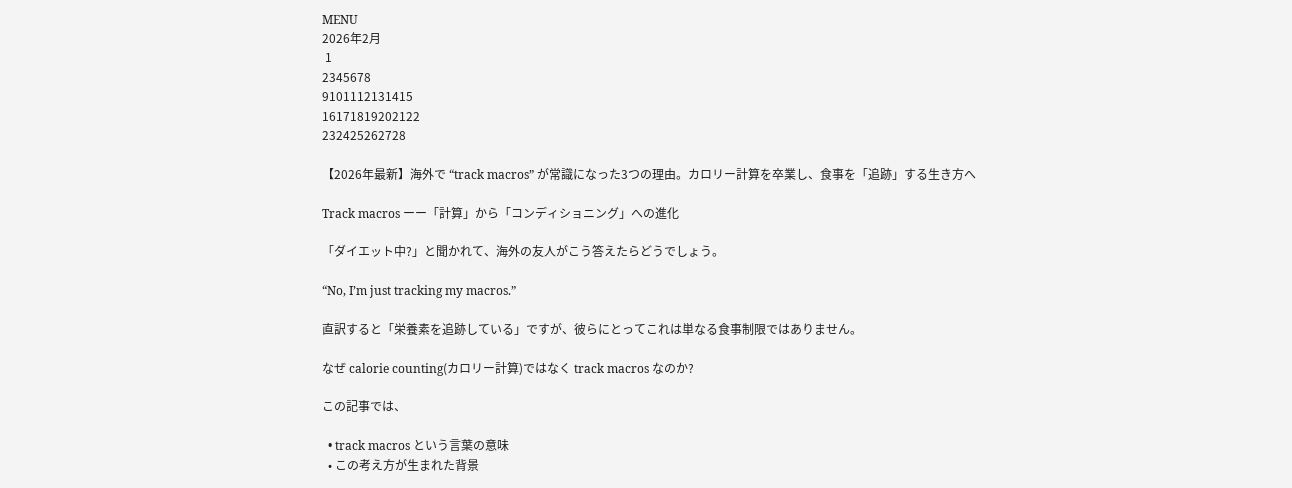MENU
2026年2月
 1
2345678
9101112131415
16171819202122
232425262728

【2026年最新】海外で “track macros” が常識になった3つの理由。カロリー計算を卒業し、食事を「追跡」する生き方へ

Track macros ーー「計算」から「コンディショニング」への進化

「ダイエット中?」と聞かれて、海外の友人がこう答えたらどうでしょう。

“No, I’m just tracking my macros.”

直訳すると「栄養素を追跡している」ですが、彼らにとってこれは単なる食事制限ではありません。

なぜ calorie counting(カロリー計算)ではなく track macros なのか?

この記事では、

  • track macros という言葉の意味
  • この考え方が生まれた背景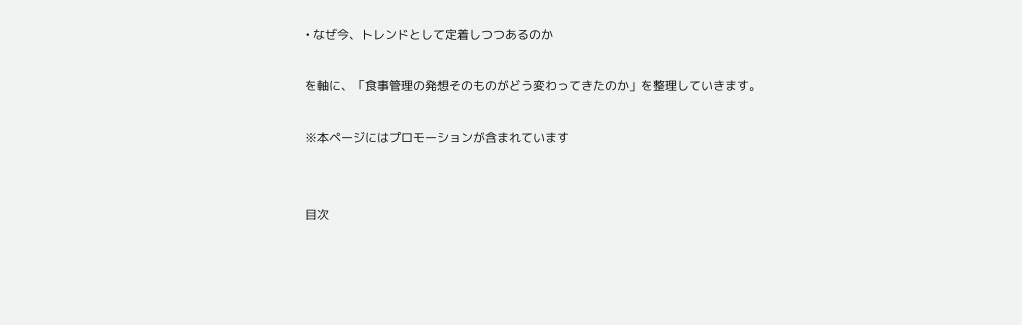• なぜ今、トレンドとして定着しつつあるのか

を軸に、「食事管理の発想そのものがどう変わってきたのか」を整理していきます。

※本ページにはプロモーションが含まれています


目次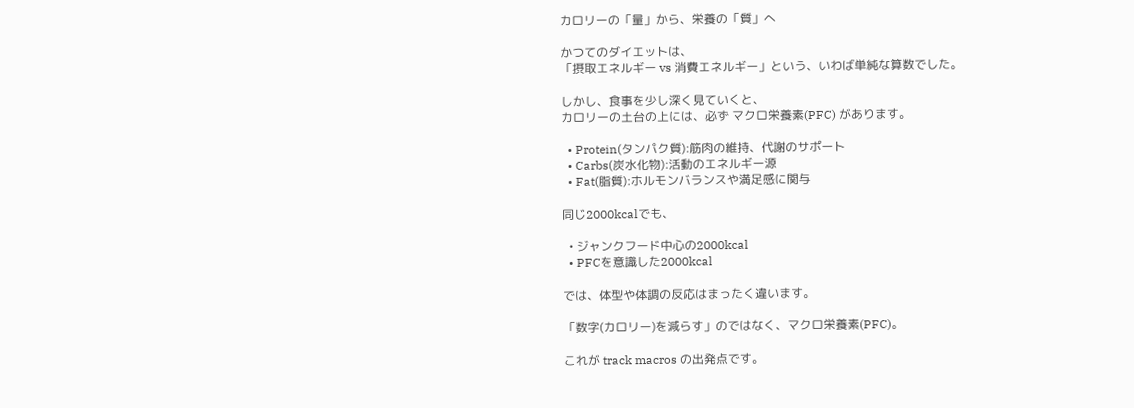カロリーの「量」から、栄養の「質」へ

かつてのダイエットは、
「摂取エネルギー vs 消費エネルギー」という、いわば単純な算数でした。

しかし、食事を少し深く見ていくと、
カロリーの土台の上には、必ず マクロ栄養素(PFC) があります。

  • Protein(タンパク質):筋肉の維持、代謝のサポート
  • Carbs(炭水化物):活動のエネルギー源
  • Fat(脂質):ホルモンバランスや満足感に関与

同じ2000kcalでも、

  • ジャンクフード中心の2000kcal
  • PFCを意識した2000kcal

では、体型や体調の反応はまったく違います。

「数字(カロリー)を減らす」のではなく、マクロ栄養素(PFC)。

これが track macros の出発点です。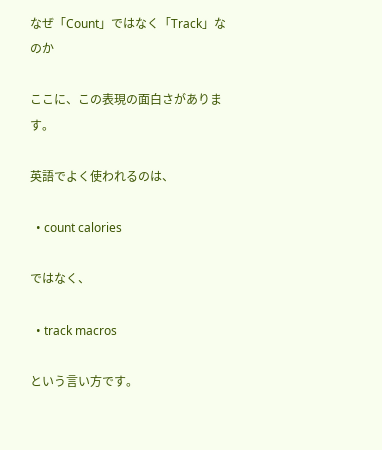なぜ「Count」ではなく「Track」なのか

ここに、この表現の面白さがあります。

英語でよく使われるのは、

  • count calories

ではなく、

  • track macros

という言い方です。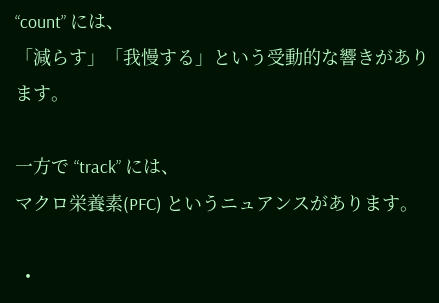“count” には、
「減らす」「我慢する」という受動的な響きがあります。

一方で “track” には、
マクロ栄養素(PFC) というニュアンスがあります。

  •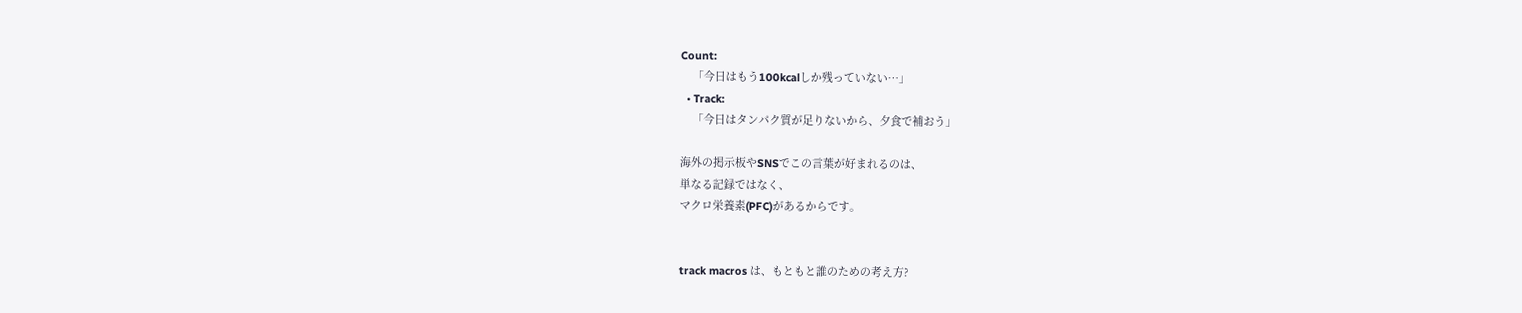Count:
    「今日はもう100kcalしか残っていない…」
  • Track:
    「今日はタンパク質が足りないから、夕食で補おう」

海外の掲示板やSNSでこの言葉が好まれるのは、
単なる記録ではなく、
マクロ栄養素(PFC)があるからです。


track macros は、もともと誰のための考え方?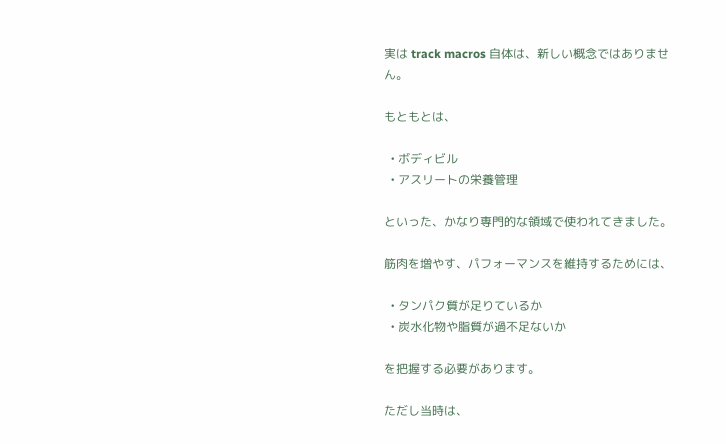実は track macros 自体は、新しい概念ではありません。

もともとは、

  • ボディビル
  • アスリートの栄養管理

といった、かなり専門的な領域で使われてきました。

筋肉を増やす、パフォーマンスを維持するためには、

  • タンパク質が足りているか
  • 炭水化物や脂質が過不足ないか

を把握する必要があります。

ただし当時は、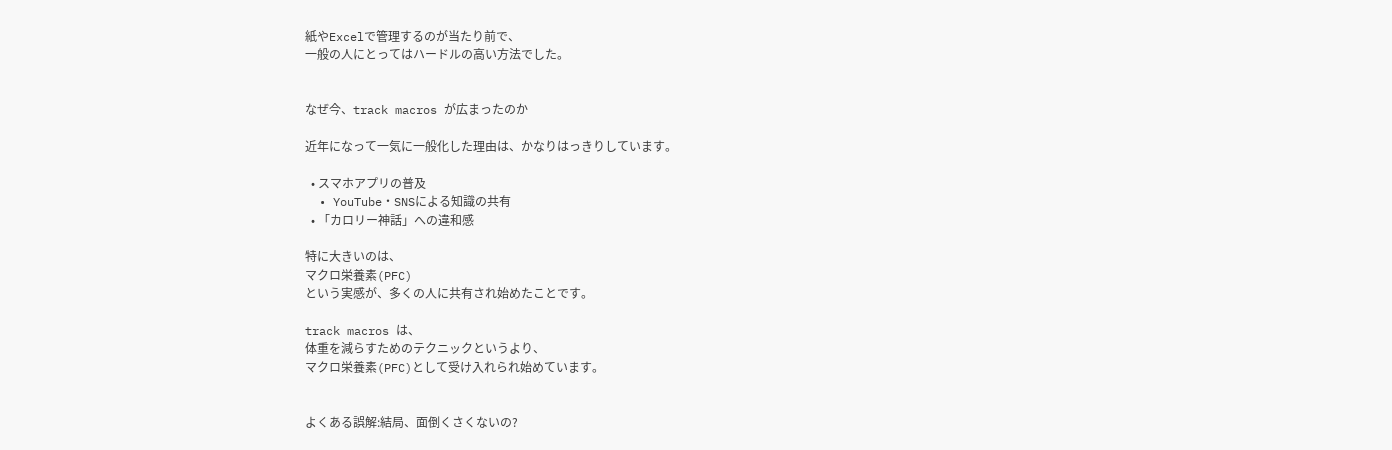紙やExcelで管理するのが当たり前で、
一般の人にとってはハードルの高い方法でした。


なぜ今、track macros が広まったのか

近年になって一気に一般化した理由は、かなりはっきりしています。

  • スマホアプリの普及
  • YouTube・SNSによる知識の共有
  • 「カロリー神話」への違和感

特に大きいのは、
マクロ栄養素(PFC)
という実感が、多くの人に共有され始めたことです。

track macros は、
体重を減らすためのテクニックというより、
マクロ栄養素(PFC)として受け入れられ始めています。


よくある誤解:結局、面倒くさくないの?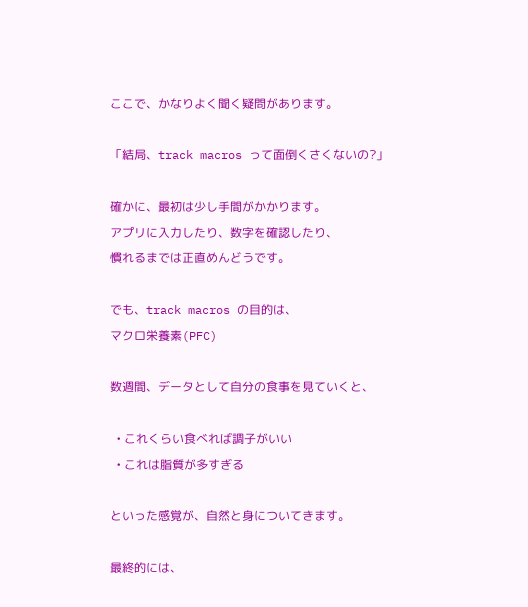ここで、かなりよく聞く疑問があります。

「結局、track macros って面倒くさくないの?」

確かに、最初は少し手間がかかります。
アプリに入力したり、数字を確認したり、
慣れるまでは正直めんどうです。

でも、track macros の目的は、
マクロ栄養素(PFC)

数週間、データとして自分の食事を見ていくと、

  • これくらい食べれば調子がいい
  • これは脂質が多すぎる

といった感覚が、自然と身についてきます。

最終的には、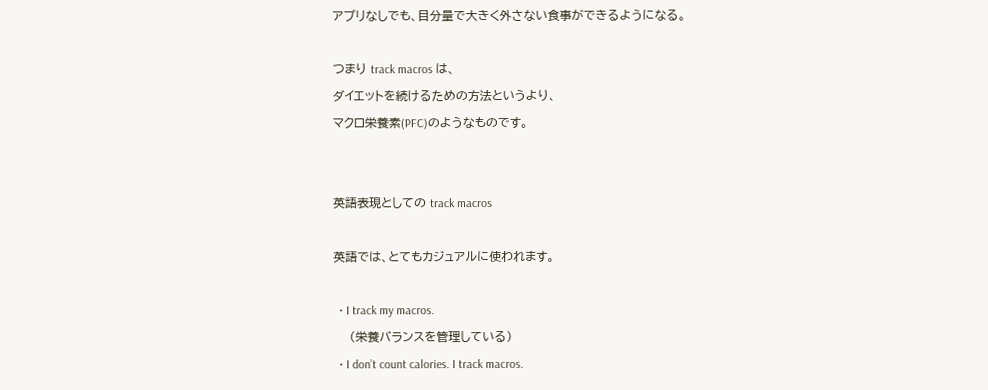アプリなしでも、目分量で大きく外さない食事ができるようになる。

つまり track macros は、
ダイエットを続けるための方法というより、
マクロ栄養素(PFC)のようなものです。


英語表現としての track macros

英語では、とてもカジュアルに使われます。

  • I track my macros.
    (栄養バランスを管理している)
  • I don’t count calories. I track macros.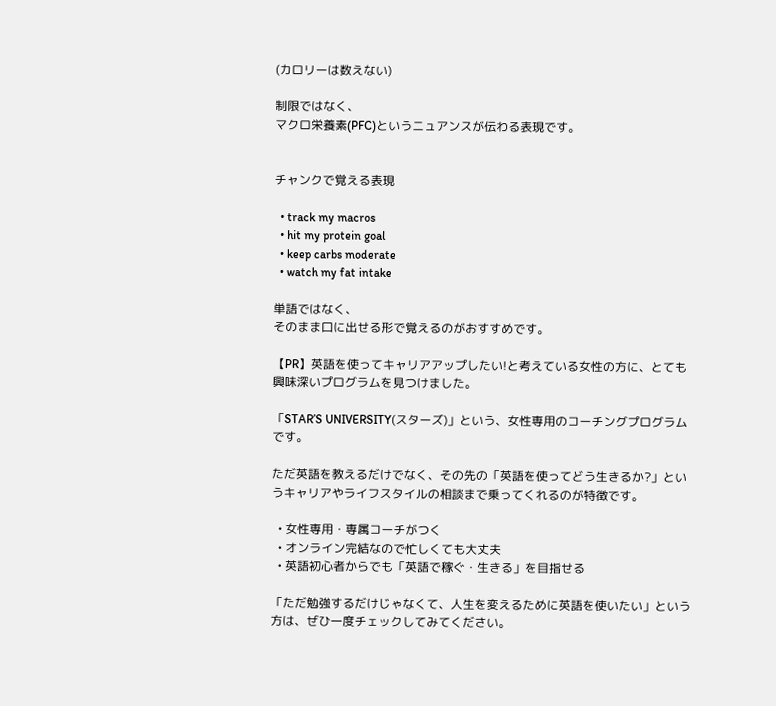(カロリーは数えない)

制限ではなく、
マクロ栄養素(PFC)というニュアンスが伝わる表現です。


チャンクで覚える表現

  • track my macros
  • hit my protein goal
  • keep carbs moderate
  • watch my fat intake

単語ではなく、
そのまま口に出せる形で覚えるのがおすすめです。

【PR】英語を使ってキャリアアップしたい!と考えている女性の方に、とても興味深いプログラムを見つけました。

「STAR’S UNIVERSITY(スターズ)」という、女性専用のコーチングプログラムです。

ただ英語を教えるだけでなく、その先の「英語を使ってどう生きるか?」というキャリアやライフスタイルの相談まで乗ってくれるのが特徴です。

  • 女性専用・専属コーチがつく
  • オンライン完結なので忙しくても大丈夫
  • 英語初心者からでも「英語で稼ぐ・生きる」を目指せる

「ただ勉強するだけじゃなくて、人生を変えるために英語を使いたい」という方は、ぜひ一度チェックしてみてください。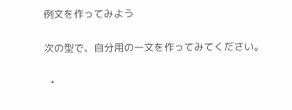例文を作ってみよう

次の型で、自分用の一文を作ってみてください。

  •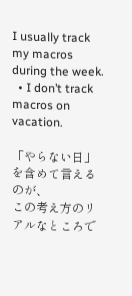I usually track my macros during the week.
  • I don’t track macros on vacation.

「やらない日」を含めて言えるのが、
この考え方のリアルなところで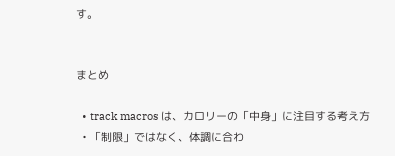す。


まとめ

  • track macros は、カロリーの「中身」に注目する考え方
  • 「制限」ではなく、体調に合わ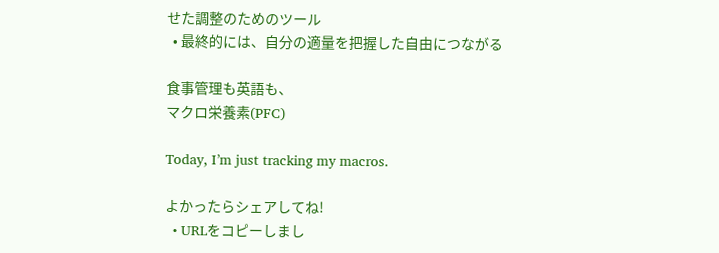せた調整のためのツール
  • 最終的には、自分の適量を把握した自由につながる

食事管理も英語も、
マクロ栄養素(PFC)

Today, I’m just tracking my macros.

よかったらシェアしてね!
  • URLをコピーしまし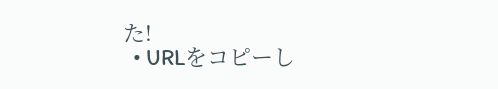た!
  • URLをコピーし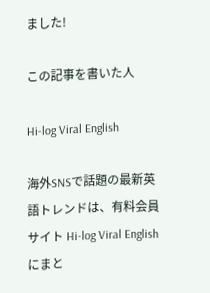ました!

この記事を書いた人

Hi-log Viral English

海外SNSで話題の最新英語トレンドは、有料会員サイト Hi-log Viral English にまと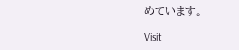めています。

Visit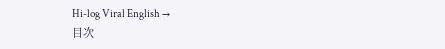Hi-log Viral English →
目次